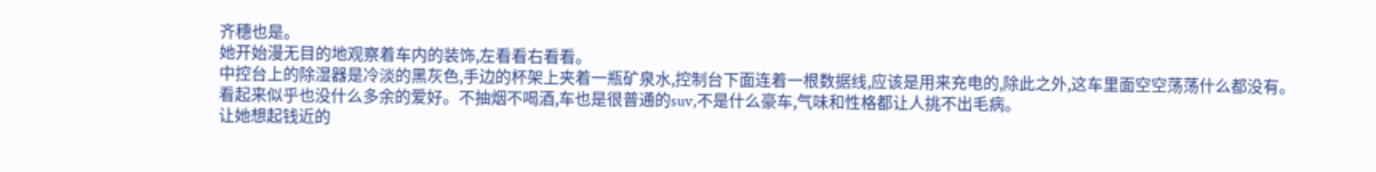齐穗也是。
她开始漫无目的地观察着车内的装饰,左看看右看看。
中控台上的除湿器是冷淡的黑灰色,手边的杯架上夹着一瓶矿泉水,控制台下面连着一根数据线,应该是用来充电的,除此之外,这车里面空空荡荡什么都没有。
看起来似乎也没什么多余的爱好。不抽烟不喝酒,车也是很普通的suv,不是什么豪车,气味和性格都让人挑不出毛病。
让她想起钱近的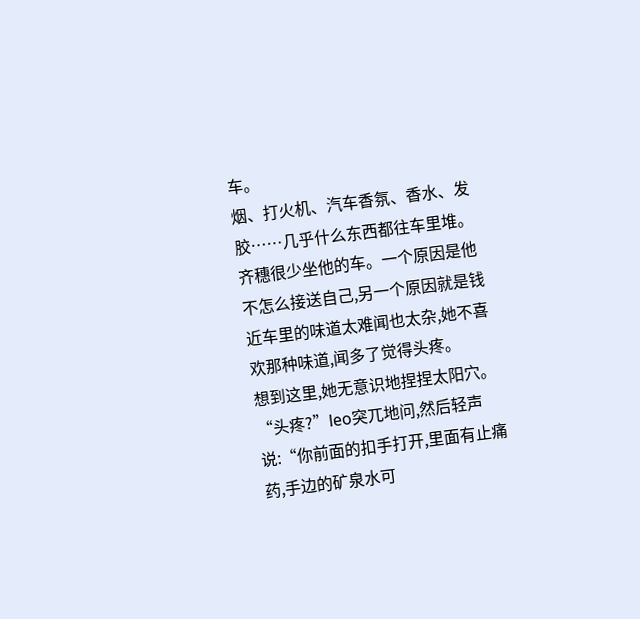车。
烟、打火机、汽车香氛、香水、发胶……几乎什么东西都往车里堆。
齐穗很少坐他的车。一个原因是他不怎么接送自己,另一个原因就是钱近车里的味道太难闻也太杂,她不喜欢那种味道,闻多了觉得头疼。
想到这里,她无意识地捏捏太阳穴。
“头疼?”leo突兀地问,然后轻声说:“你前面的扣手打开,里面有止痛药,手边的矿泉水可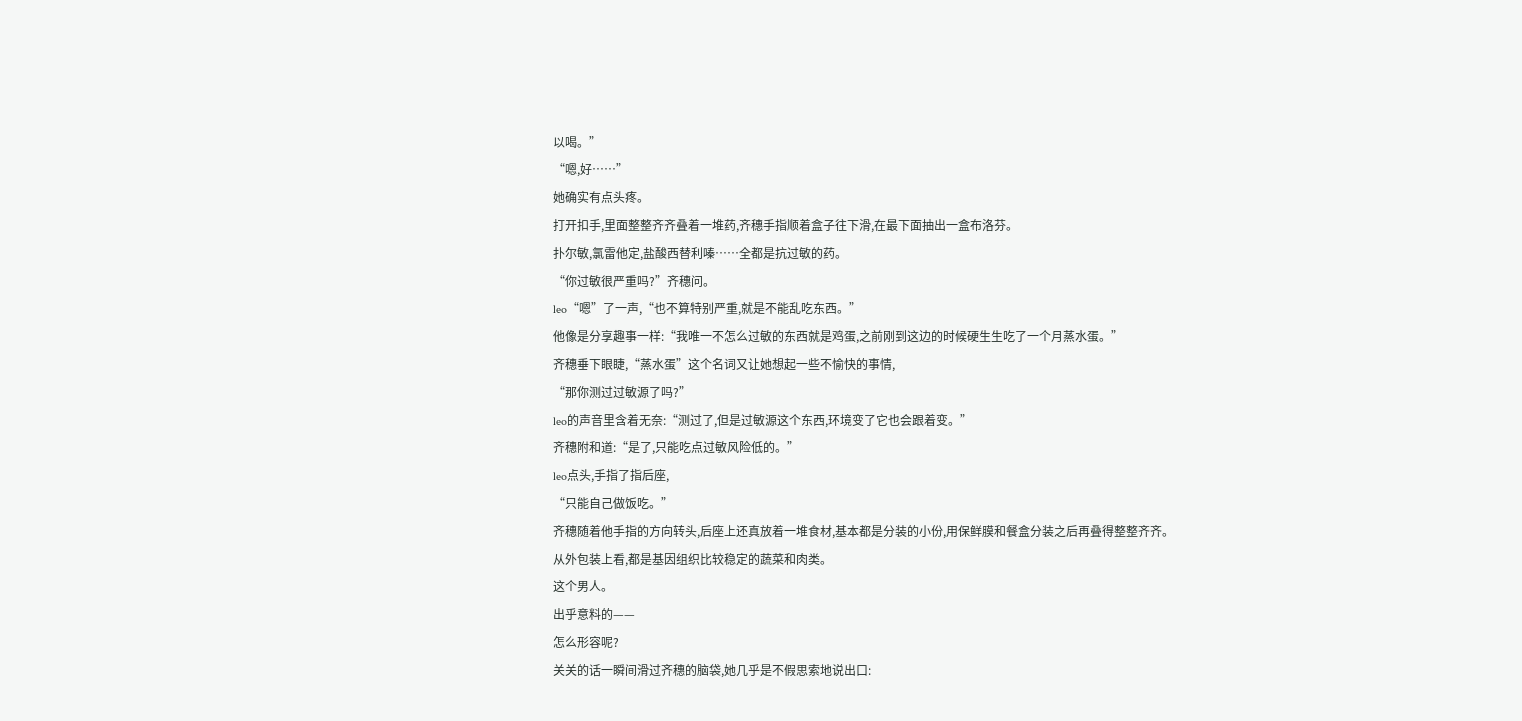以喝。”
“嗯,好……”
她确实有点头疼。
打开扣手,里面整整齐齐叠着一堆药,齐穗手指顺着盒子往下滑,在最下面抽出一盒布洛芬。
扑尔敏,氯雷他定,盐酸西替利嗪……全都是抗过敏的药。
“你过敏很严重吗?”齐穗问。
leo“嗯”了一声,“也不算特别严重,就是不能乱吃东西。”
他像是分享趣事一样:“我唯一不怎么过敏的东西就是鸡蛋,之前刚到这边的时候硬生生吃了一个月蒸水蛋。”
齐穗垂下眼睫,“蒸水蛋”这个名词又让她想起一些不愉快的事情,
“那你测过过敏源了吗?”
leo的声音里含着无奈:“测过了,但是过敏源这个东西,环境变了它也会跟着变。”
齐穗附和道:“是了,只能吃点过敏风险低的。”
leo点头,手指了指后座,
“只能自己做饭吃。”
齐穗随着他手指的方向转头,后座上还真放着一堆食材,基本都是分装的小份,用保鲜膜和餐盒分装之后再叠得整整齐齐。
从外包装上看,都是基因组织比较稳定的蔬菜和肉类。
这个男人。
出乎意料的——
怎么形容呢?
关关的话一瞬间滑过齐穗的脑袋,她几乎是不假思索地说出口: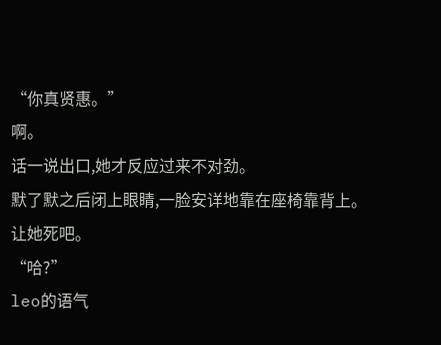“你真贤惠。”
啊。
话一说出口,她才反应过来不对劲。
默了默之后闭上眼睛,一脸安详地靠在座椅靠背上。
让她死吧。
“哈?”
leo的语气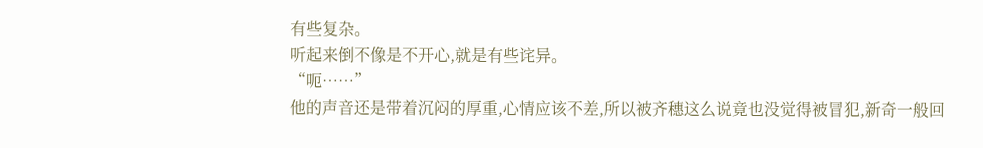有些复杂。
听起来倒不像是不开心,就是有些诧异。
“呃……”
他的声音还是带着沉闷的厚重,心情应该不差,所以被齐穗这么说竟也没觉得被冒犯,新奇一般回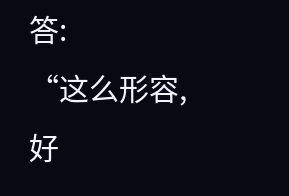答:
“这么形容,好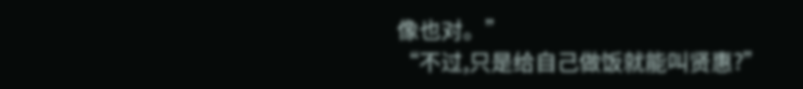像也对。”
“不过,只是给自己做饭就能叫贤惠?”